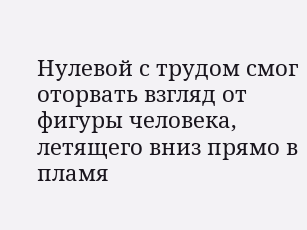Нулевой с трудом смог оторвать взгляд от фигуры человека, летящего вниз прямо в пламя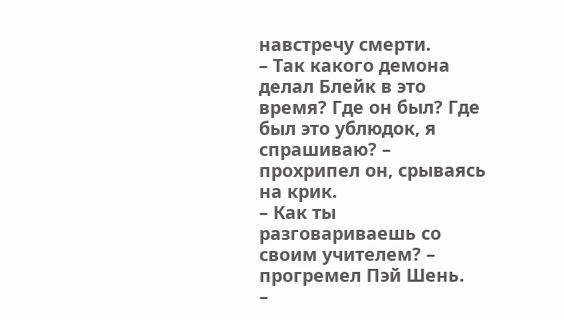навстречу смерти.
– Так какого демона делал Блейк в это время? Где он был? Где был это ублюдок, я спрашиваю? – прохрипел он, срываясь на крик.
– Как ты разговариваешь со своим учителем? – прогремел Пэй Шень.
–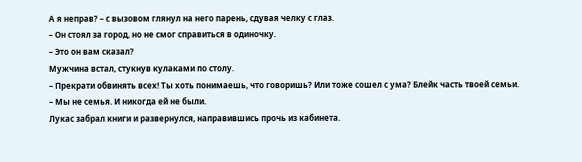А я неправ? – с вызовом глянул на него парень, сдувая челку с глаз.
– Он стоял за город, но не смог справиться в одиночку.
– Это он вам сказал?
Мужчина встал, стукнув кулаками по столу.
– Прекрати обвинять всех! Ты хоть понимаешь, что говоришь? Или тоже сошел с ума? Блейк часть твоей семьи.
– Мы не семья. И никогда ей не были.
Лукас забрал книги и развернулся, направившись прочь из кабинета.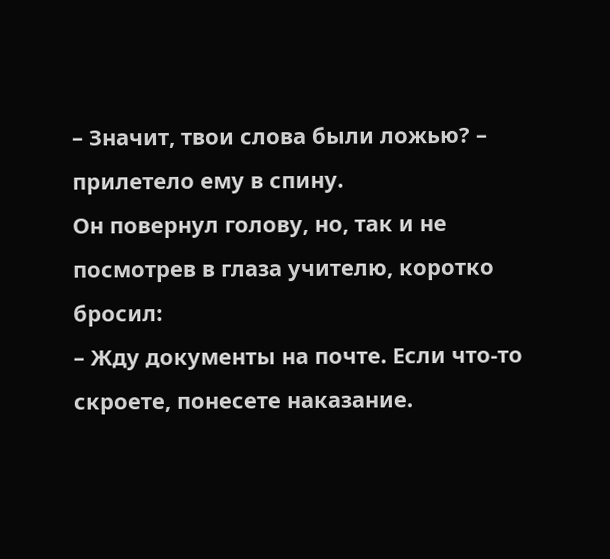– Значит, твои слова были ложью? – прилетело ему в спину.
Он повернул голову, но, так и не посмотрев в глаза учителю, коротко бросил:
– Жду документы на почте. Если что-то скроете, понесете наказание.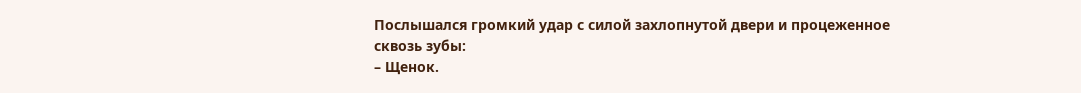Послышался громкий удар с силой захлопнутой двери и процеженное сквозь зубы:
– Щенок.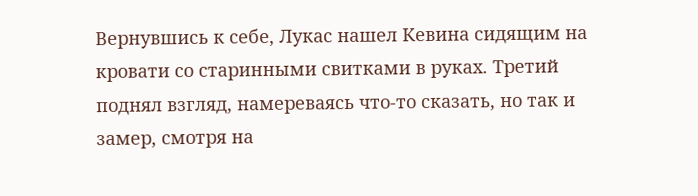Вернувшись к себе, Лукас нашел Кевина сидящим на кровати со старинными свитками в руках. Третий поднял взгляд, намереваясь что-то сказать, но так и замер, смотря на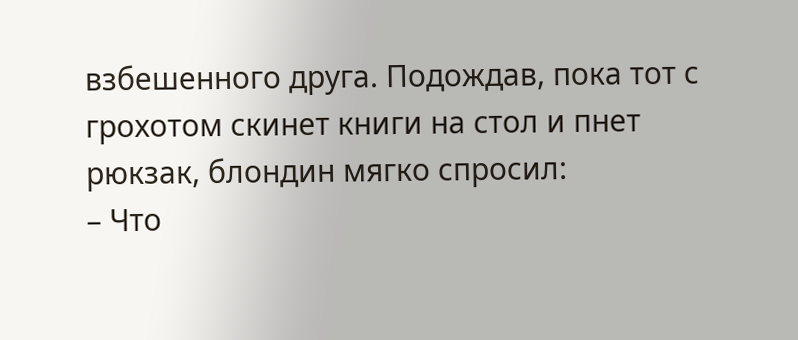взбешенного друга. Подождав, пока тот с грохотом скинет книги на стол и пнет рюкзак, блондин мягко спросил:
– Что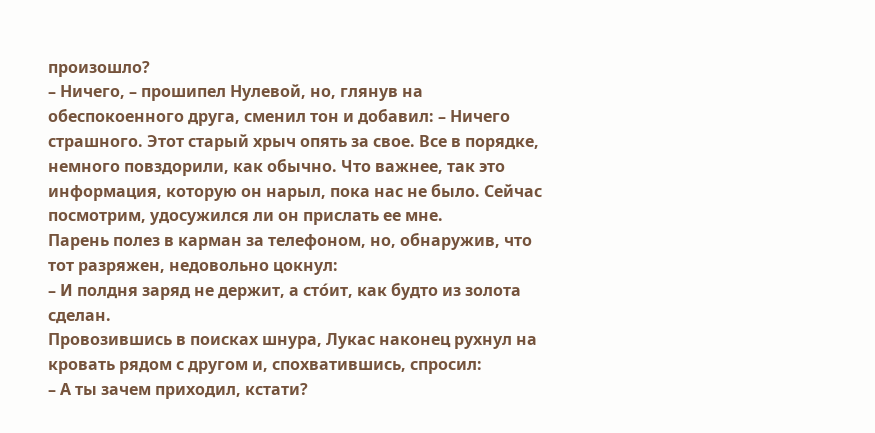произошло?
– Ничего, – прошипел Нулевой, но, глянув на обеспокоенного друга, сменил тон и добавил: – Ничего страшного. Этот старый хрыч опять за свое. Все в порядке, немного повздорили, как обычно. Что важнее, так это информация, которую он нарыл, пока нас не было. Сейчас посмотрим, удосужился ли он прислать ее мне.
Парень полез в карман за телефоном, но, обнаружив, что тот разряжен, недовольно цокнул:
– И полдня заряд не держит, а сто́ит, как будто из золота сделан.
Провозившись в поисках шнура, Лукас наконец рухнул на кровать рядом с другом и, спохватившись, спросил:
– А ты зачем приходил, кстати?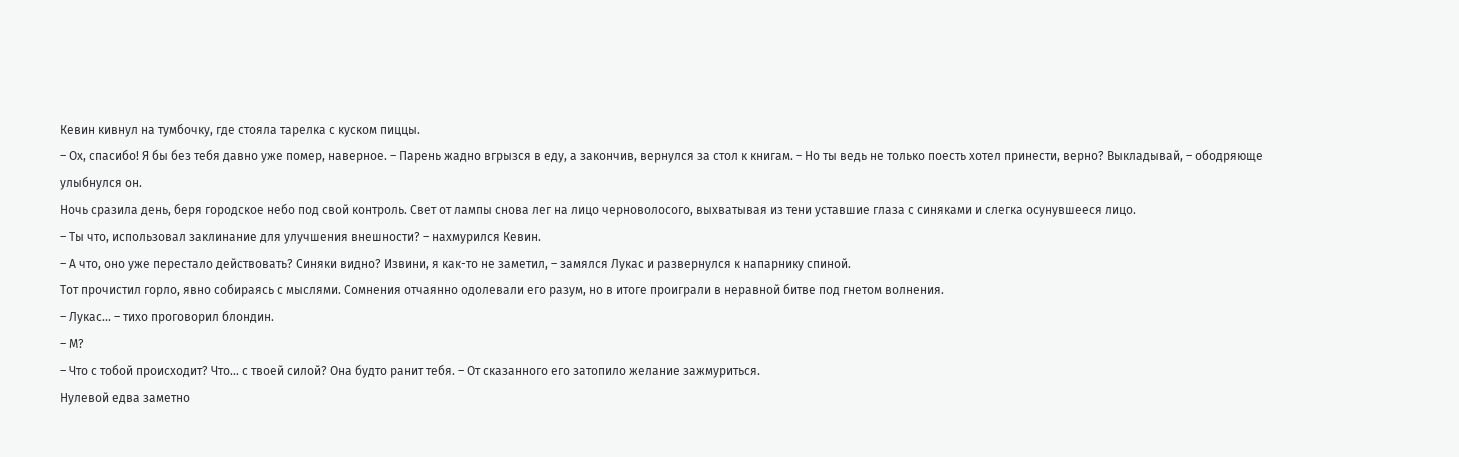Кевин кивнул на тумбочку, где стояла тарелка с куском пиццы.
– Ох, спасибо! Я бы без тебя давно уже помер, наверное. – Парень жадно вгрызся в еду, а закончив, вернулся за стол к книгам. – Но ты ведь не только поесть хотел принести, верно? Выкладывай, – ободряюще улыбнулся он.
Ночь сразила день, беря городское небо под свой контроль. Свет от лампы снова лег на лицо черноволосого, выхватывая из тени уставшие глаза с синяками и слегка осунувшееся лицо.
– Ты что, использовал заклинание для улучшения внешности? – нахмурился Кевин.
– А что, оно уже перестало действовать? Синяки видно? Извини, я как-то не заметил, – замялся Лукас и развернулся к напарнику спиной.
Тот прочистил горло, явно собираясь с мыслями. Сомнения отчаянно одолевали его разум, но в итоге проиграли в неравной битве под гнетом волнения.
– Лукас… – тихо проговорил блондин.
– М?
– Что с тобой происходит? Что… с твоей силой? Она будто ранит тебя. – От сказанного его затопило желание зажмуриться.
Нулевой едва заметно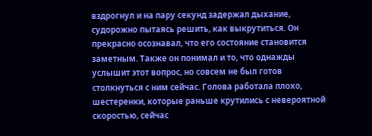вздрогнул и на пару секунд задержал дыхание, судорожно пытаясь решить, как выкрутиться. Он прекрасно осознавал, что его состояние становится заметным. Также он понимал и то, что однажды услышит этот вопрос, но совсем не был готов столкнуться с ним сейчас. Голова работала плохо, шестеренки, которые раньше крутились с невероятной скоростью, сейчас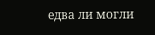едва ли могли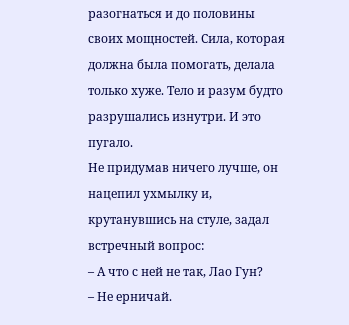разогнаться и до половины своих мощностей. Сила, которая должна была помогать, делала только хуже. Тело и разум будто разрушались изнутри. И это пугало.
Не придумав ничего лучше, он нацепил ухмылку и, крутанувшись на стуле, задал встречный вопрос:
– А что с ней не так, Лао Гун?
– Не ерничай.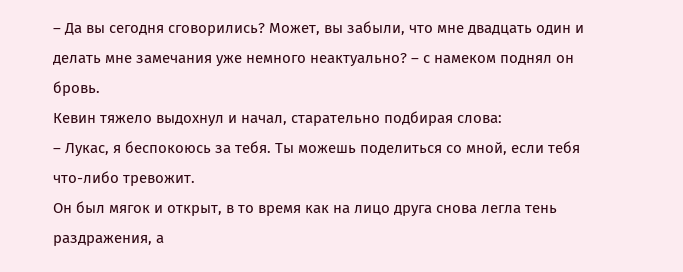– Да вы сегодня сговорились? Может, вы забыли, что мне двадцать один и делать мне замечания уже немного неактуально? – с намеком поднял он бровь.
Кевин тяжело выдохнул и начал, старательно подбирая слова:
– Лукас, я беспокоюсь за тебя. Ты можешь поделиться со мной, если тебя что-либо тревожит.
Он был мягок и открыт, в то время как на лицо друга снова легла тень раздражения, а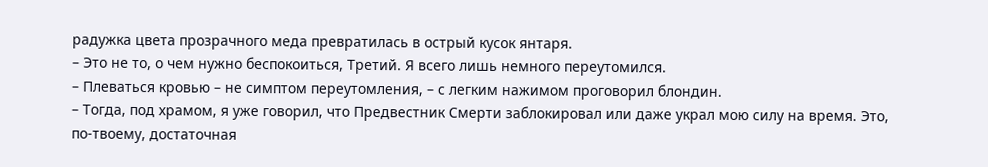радужка цвета прозрачного меда превратилась в острый кусок янтаря.
– Это не то, о чем нужно беспокоиться, Третий. Я всего лишь немного переутомился.
– Плеваться кровью – не симптом переутомления, – с легким нажимом проговорил блондин.
– Тогда, под храмом, я уже говорил, что Предвестник Смерти заблокировал или даже украл мою силу на время. Это, по-твоему, достаточная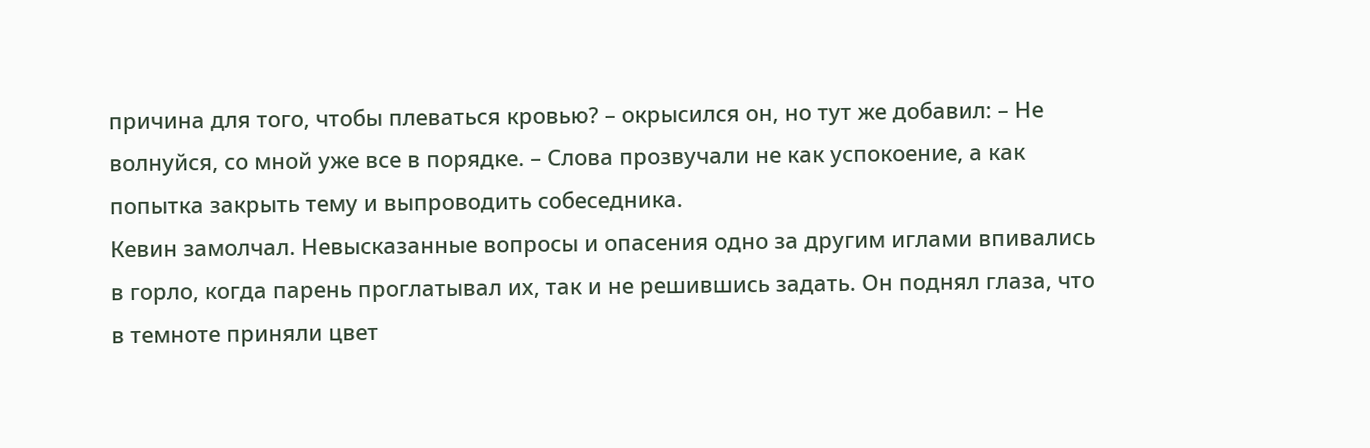причина для того, чтобы плеваться кровью? – окрысился он, но тут же добавил: – Не волнуйся, со мной уже все в порядке. – Слова прозвучали не как успокоение, а как попытка закрыть тему и выпроводить собеседника.
Кевин замолчал. Невысказанные вопросы и опасения одно за другим иглами впивались в горло, когда парень проглатывал их, так и не решившись задать. Он поднял глаза, что в темноте приняли цвет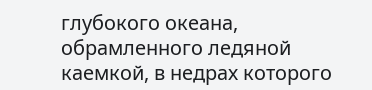глубокого океана, обрамленного ледяной каемкой, в недрах которого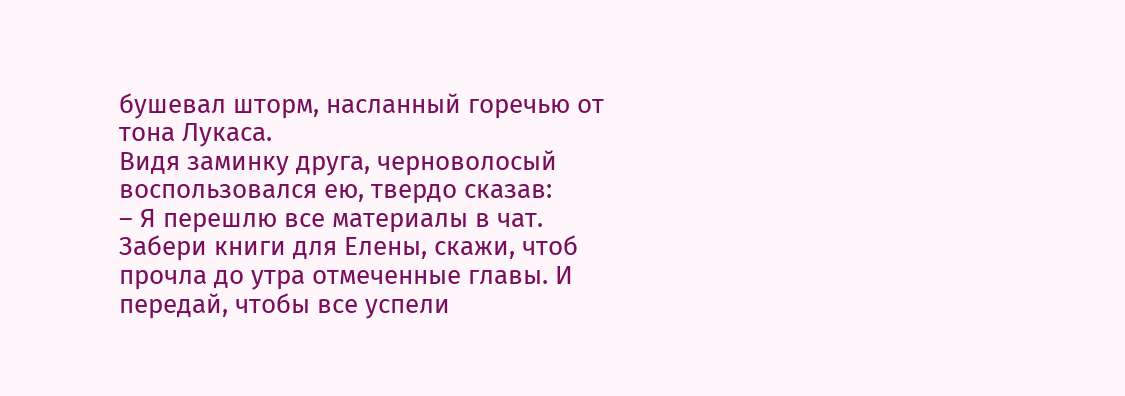бушевал шторм, насланный горечью от тона Лукаса.
Видя заминку друга, черноволосый воспользовался ею, твердо сказав:
– Я перешлю все материалы в чат. Забери книги для Елены, скажи, чтоб прочла до утра отмеченные главы. И передай, чтобы все успели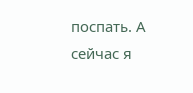поспать. А сейчас я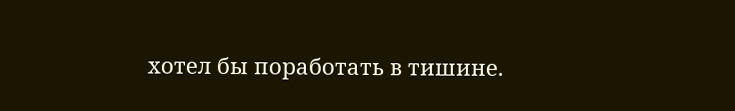хотел бы поработать в тишине.